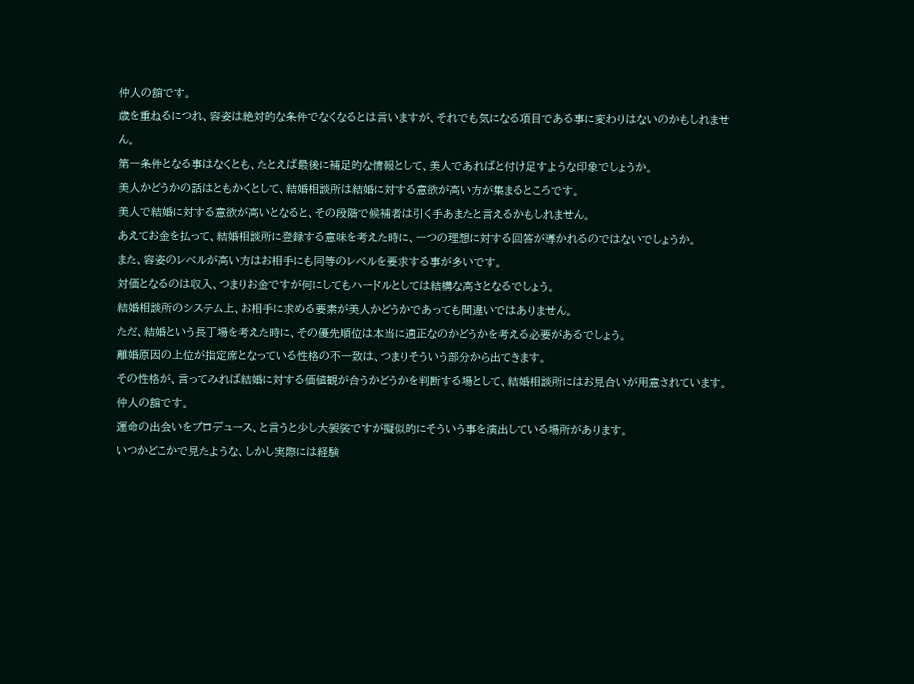仲人の舘です。
歳を重ねるにつれ、容姿は絶対的な条件でなくなるとは言いますが、それでも気になる項目である事に変わりはないのかもしれません。
第一条件となる事はなくとも、たとえば最後に補足的な情報として、美人であればと付け足すような印象でしょうか。
美人かどうかの話はともかくとして、結婚相談所は結婚に対する意欲が高い方が集まるところです。
美人で結婚に対する意欲が高いとなると、その段階で候補者は引く手あまたと言えるかもしれません。
あえてお金を払って、結婚相談所に登録する意味を考えた時に、一つの理想に対する回答が導かれるのではないでしょうか。
また、容姿のレベルが高い方はお相手にも同等のレベルを要求する事が多いです。
対価となるのは収入、つまりお金ですが何にしてもハードルとしては結構な高さとなるでしょう。
結婚相談所のシステム上、お相手に求める要素が美人かどうかであっても間違いではありません。
ただ、結婚という長丁場を考えた時に、その優先順位は本当に適正なのかどうかを考える必要があるでしょう。
離婚原因の上位が指定席となっている性格の不一致は、つまりそういう部分から出てきます。
その性格が、言ってみれば結婚に対する価値観が合うかどうかを判断する場として、結婚相談所にはお見合いが用意されています。
仲人の舘です。
運命の出会いをプロデュース、と言うと少し大袈裟ですが擬似的にそういう事を演出している場所があります。
いつかどこかで見たような、しかし実際には経験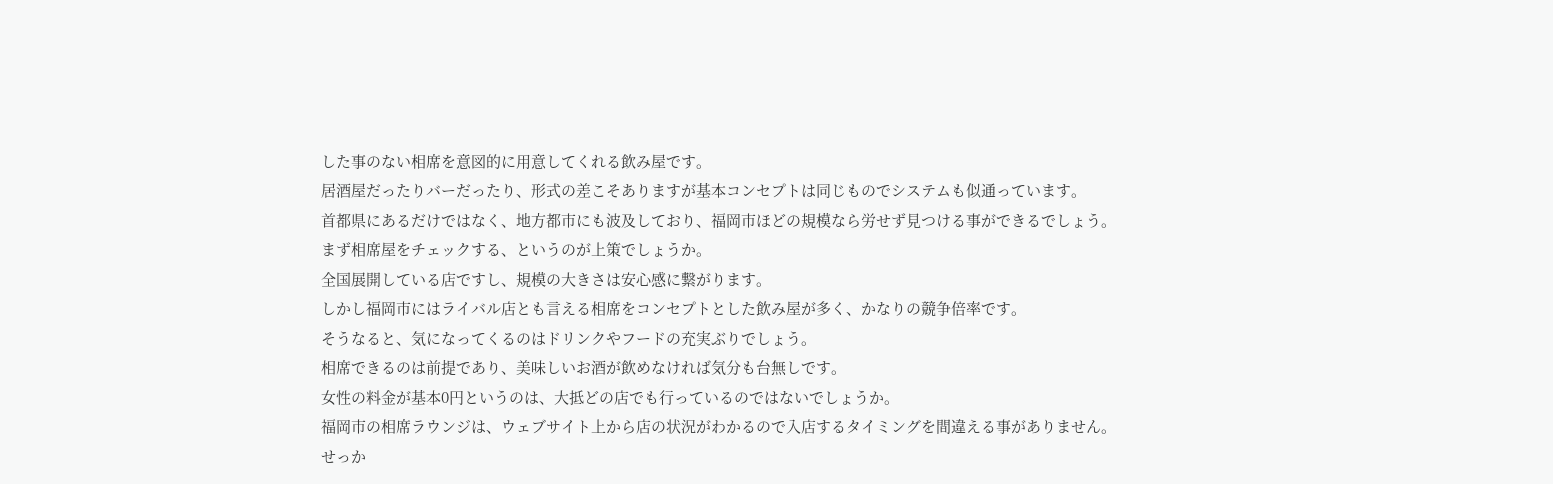した事のない相席を意図的に用意してくれる飲み屋です。
居酒屋だったりバーだったり、形式の差こそありますが基本コンセプトは同じものでシステムも似通っています。
首都県にあるだけではなく、地方都市にも波及しており、福岡市ほどの規模なら労せず見つける事ができるでしょう。
まず相席屋をチェックする、というのが上策でしょうか。
全国展開している店ですし、規模の大きさは安心感に繋がります。
しかし福岡市にはライバル店とも言える相席をコンセプトとした飲み屋が多く、かなりの競争倍率です。
そうなると、気になってくるのはドリンクやフードの充実ぶりでしょう。
相席できるのは前提であり、美味しいお酒が飲めなければ気分も台無しです。
女性の料金が基本0円というのは、大抵どの店でも行っているのではないでしょうか。
福岡市の相席ラウンジは、ウェブサイト上から店の状況がわかるので入店するタイミングを間違える事がありません。
せっか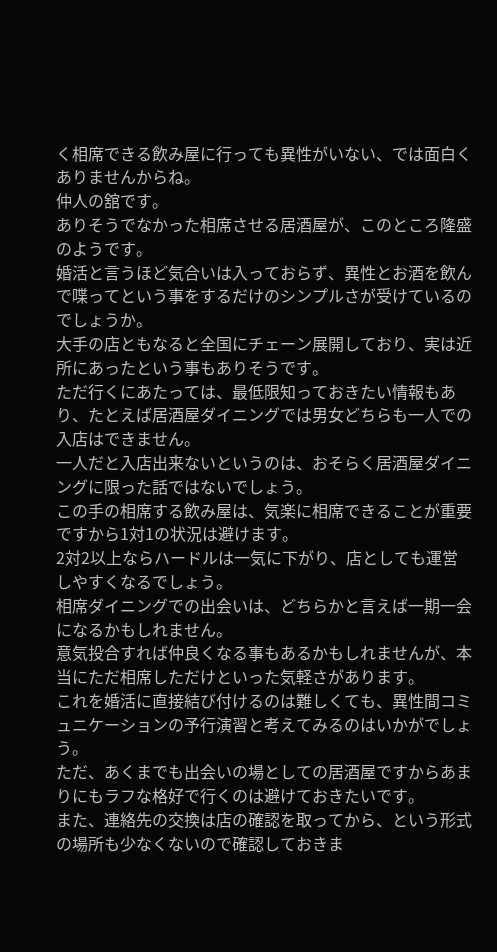く相席できる飲み屋に行っても異性がいない、では面白くありませんからね。
仲人の舘です。
ありそうでなかった相席させる居酒屋が、このところ隆盛のようです。
婚活と言うほど気合いは入っておらず、異性とお酒を飲んで喋ってという事をするだけのシンプルさが受けているのでしょうか。
大手の店ともなると全国にチェーン展開しており、実は近所にあったという事もありそうです。
ただ行くにあたっては、最低限知っておきたい情報もあり、たとえば居酒屋ダイニングでは男女どちらも一人での入店はできません。
一人だと入店出来ないというのは、おそらく居酒屋ダイニングに限った話ではないでしょう。
この手の相席する飲み屋は、気楽に相席できることが重要ですから1対1の状況は避けます。
2対2以上ならハードルは一気に下がり、店としても運営しやすくなるでしょう。
相席ダイニングでの出会いは、どちらかと言えば一期一会になるかもしれません。
意気投合すれば仲良くなる事もあるかもしれませんが、本当にただ相席しただけといった気軽さがあります。
これを婚活に直接結び付けるのは難しくても、異性間コミュニケーションの予行演習と考えてみるのはいかがでしょう。
ただ、あくまでも出会いの場としての居酒屋ですからあまりにもラフな格好で行くのは避けておきたいです。
また、連絡先の交換は店の確認を取ってから、という形式の場所も少なくないので確認しておきま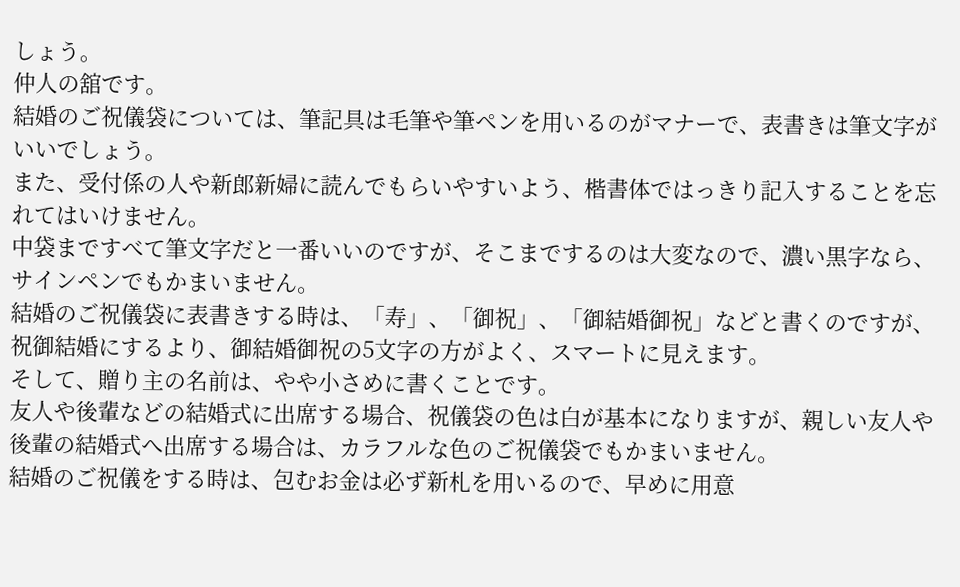しょう。
仲人の舘です。
結婚のご祝儀袋については、筆記具は毛筆や筆ペンを用いるのがマナーで、表書きは筆文字がいいでしょう。
また、受付係の人や新郎新婦に読んでもらいやすいよう、楷書体ではっきり記入することを忘れてはいけません。
中袋まですべて筆文字だと一番いいのですが、そこまでするのは大変なので、濃い黒字なら、サインペンでもかまいません。
結婚のご祝儀袋に表書きする時は、「寿」、「御祝」、「御結婚御祝」などと書くのですが、祝御結婚にするより、御結婚御祝の5文字の方がよく、スマートに見えます。
そして、贈り主の名前は、やや小さめに書くことです。
友人や後輩などの結婚式に出席する場合、祝儀袋の色は白が基本になりますが、親しい友人や後輩の結婚式へ出席する場合は、カラフルな色のご祝儀袋でもかまいません。
結婚のご祝儀をする時は、包むお金は必ず新札を用いるので、早めに用意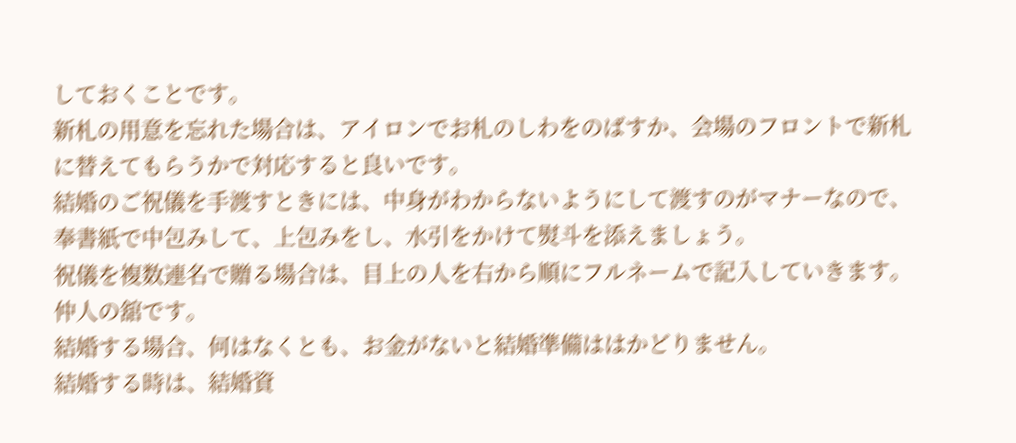しておくことです。
新札の用意を忘れた場合は、アイロンでお札のしわをのばすか、会場のフロントで新札に替えてもらうかで対応すると良いです。
結婚のご祝儀を手渡すときには、中身がわからないようにして渡すのがマナーなので、奉書紙で中包みして、上包みをし、水引をかけて熨斗を添えましょう。
祝儀を複数連名で贈る場合は、目上の人を右から順にフルネームで記入していきます。
仲人の舘です。
結婚する場合、何はなくとも、お金がないと結婚準備ははかどりません。
結婚する時は、結婚資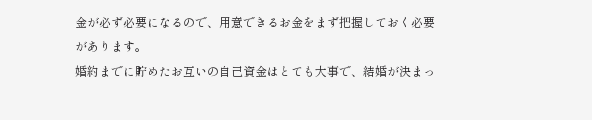金が必ず必要になるので、用意できるお金をまず把握しておく必要があります。
婚約までに貯めたお互いの自己資金はとても大事で、結婚が決まっ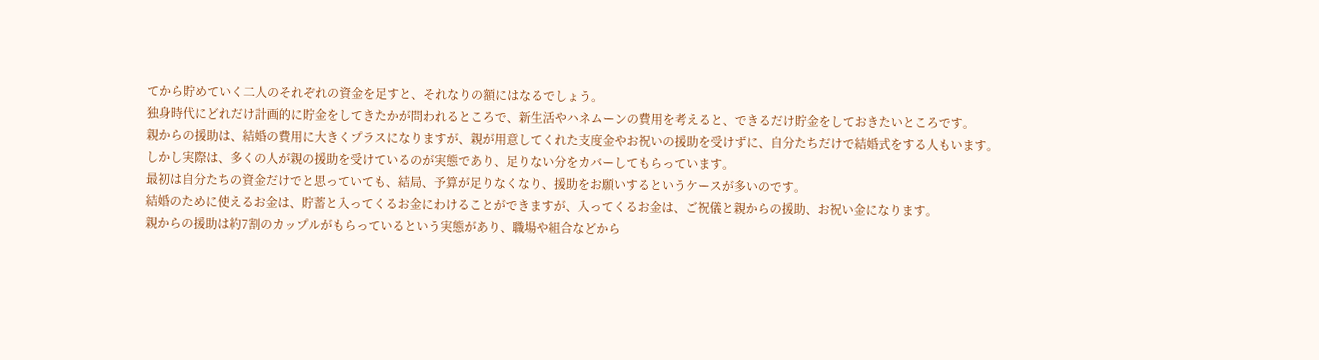てから貯めていく二人のそれぞれの資金を足すと、それなりの額にはなるでしょう。
独身時代にどれだけ計画的に貯金をしてきたかが問われるところで、新生活やハネムーンの費用を考えると、できるだけ貯金をしておきたいところです。
親からの援助は、結婚の費用に大きくプラスになりますが、親が用意してくれた支度金やお祝いの援助を受けずに、自分たちだけで結婚式をする人もいます。
しかし実際は、多くの人が親の援助を受けているのが実態であり、足りない分をカバーしてもらっています。
最初は自分たちの資金だけでと思っていても、結局、予算が足りなくなり、援助をお願いするというケースが多いのです。
結婚のために使えるお金は、貯蓄と入ってくるお金にわけることができますが、入ってくるお金は、ご祝儀と親からの援助、お祝い金になります。
親からの援助は約7割のカップルがもらっているという実態があり、職場や組合などから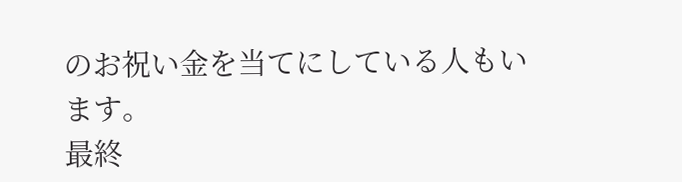のお祝い金を当てにしている人もいます。
最終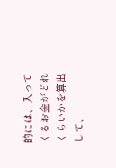的には、入ってくるお金がどれくらいかを算出して、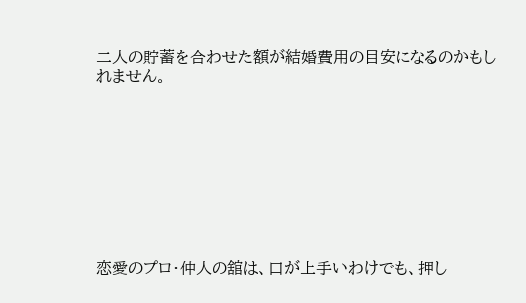二人の貯蓄を合わせた額が結婚費用の目安になるのかもしれません。









恋愛のプロ・仲人の舘は、口が上手いわけでも、押し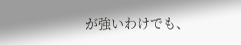が強いわけでも、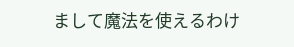まして魔法を使えるわけ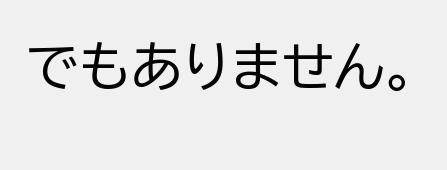でもありません。